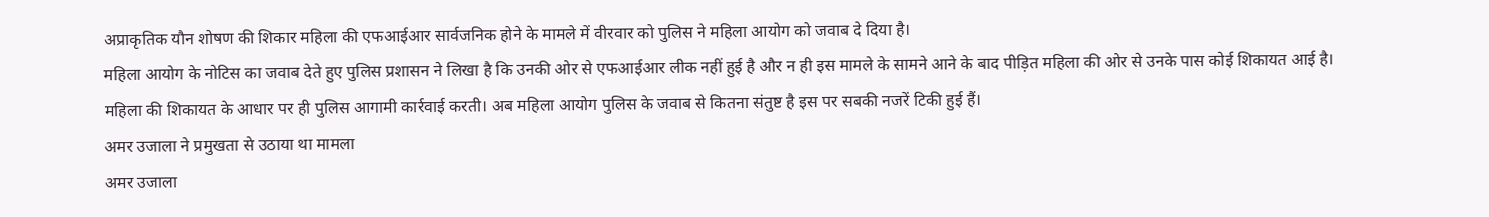अप्राकृतिक यौन शोषण की शिकार महिला की एफआईआर सार्वजनिक होने के मामले में वीरवार को पुलिस ने महिला आयोग को जवाब दे दिया है।
महिला आयोग के नोटिस का जवाब देते हुए पुलिस प्रशासन ने लिखा है कि उनकी ओर से एफआईआर लीक नहीं हुई है और न ही इस मामले के सामने आने के बाद पीड़ित महिला की ओर से उनके पास कोई शिकायत आई है।
महिला की शिकायत के आधार पर ही पुलिस आगामी कार्रवाई करती। अब महिला आयोग पुलिस के जवाब से कितना संतुष्ट है इस पर सबकी नजरें टिकी हुई हैं।
अमर उजाला ने प्रमुखता से उठाया था मामला
अमर उजाला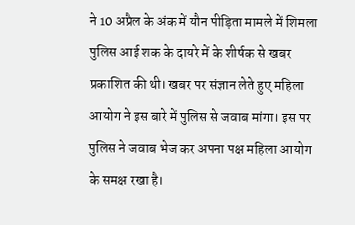ने 10 अप्रैल के अंक में यौन पीड़िता मामले में शिमला पुलिस आई शक के दायरे में के शीर्षक से खबर प्रकाशित की थी। खबर पर संज्ञान लेते हुए महिला आयोग ने इस बारे में पुलिस से जवाब मांगा। इस पर पुलिस ने जवाब भेज कर अपना पक्ष महिला आयोग के समक्ष रखा है।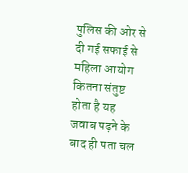पुलिस की ओर से दी गई सफाई से महिला आयोग कितना संतुष्ट होता है यह जवाब पढ़ने के बाद ही पता चल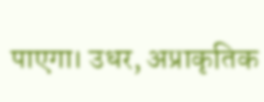पाएगा। उधर, अप्राकृतिक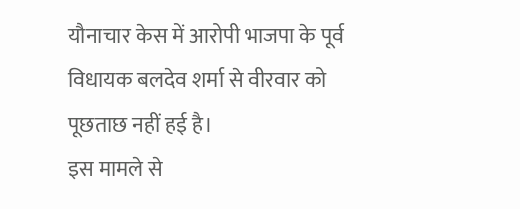यौनाचार केस में आरोपी भाजपा के पूर्व विधायक बलदेव शर्मा से वीरवार को पूछताछ नहीं हई है।
इस मामले से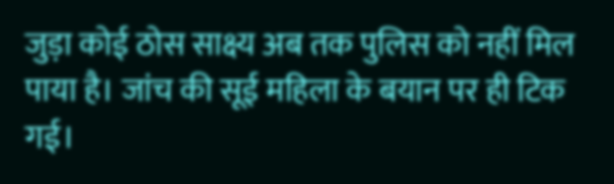जुड़ा कोई ठोस साक्ष्य अब तक पुलिस को नहीं मिल पाया है। जांच की सूई महिला के बयान पर ही टिक गई।